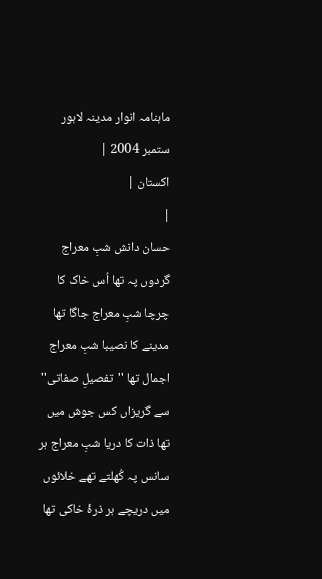ماہنامہ انوار مدینہ لاہور ستمبر 2004 |
اكستان |
|
حسان دانش شبِ معراج گردوں پہ تھا اُس خاک کا چرچا شبِ معراج جاگا تھا مدینے کا نصیبا شبِ معراج اجمال تھا ''تفصیلِ صفاتی'' سے گریزاں کس جوش میں تھا ذات کا دریا شبِ معراج ہر سانس پہ کُھلتے تھے خلائوں میں دریچے ہر ذرۂ خاکی تھا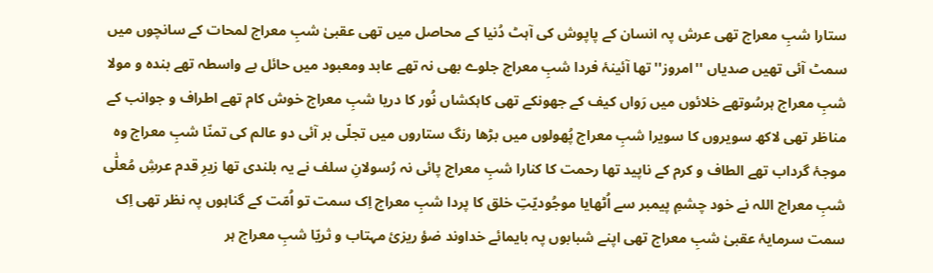ستارا شبِ معراج تھی عرش پہ انسان کے پاپوش کی آہٹ دُنیا کے محاصل میں تھی عقبیٰ شبِ معراج لمحات کے سانچوں میں سمٹ آئی تھیں صدیاں ''امروز'' تھا آئینۂ فردا شبِ معراج جلوے بھی نہ تھے عابد ومعبود میں حائل بے واسطہ تھے بندہ و مولا شبِ معراج ہرسُوتھے خلائوں میں رَواں کیف کے جھونکے تھی کاہکشاں نُور کا دریا شبِ معراج خوش کام تھے اطراف و جوانب کے مناظر تھی لاکھ سویروں کا سویرا شبِ معراج پُھولوں میں بڑھا رنگ ستاروں میں تجلّی بر آئی دو عالم کی تمنّا شبِ معراج وہ موجۂ گرداب تھے الطاف و کرم کے ناپید تھا رحمت کا کنارا شبِ معراج پائی نہ رُسولانِ سلف نے یہ بلندی تھا زیرِ قدم عرشِ مُعلّٰی شبِ معراج اللہ نے خود چشمِ پیمبر سے اُٹھایا موجُودیّتِ خلق کا پردا شبِ معراج اِک سمت تو اُمّت کے گناہوں پہ نظر تھی اِک سمت سرمایۂ عقبیٰ شبِ معراج تھی اپنے شبابوں پہ بایمائے خداوند ضؤ ریزیٔ مہتاب و ثریّا شبِ معراج ہر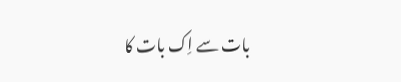بات سے اِک بات کا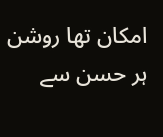امکان تھا روشن ہر حسن سے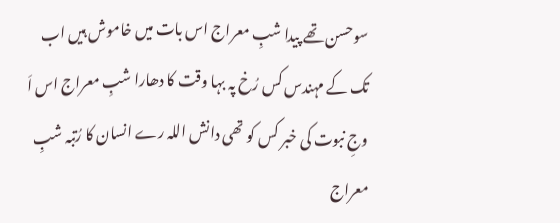سوحسن تھے پیدا شبِ معراج اس بات میں خاموش ہیں اب تک کے مہندس کس رُخ پہ بہا وقت کا دھارا شبِ معراج اس اَ وجِ نبوت کی خبر کس کو تھی دانش اللہ رے انسان کا رُتبہ شبِ معراج